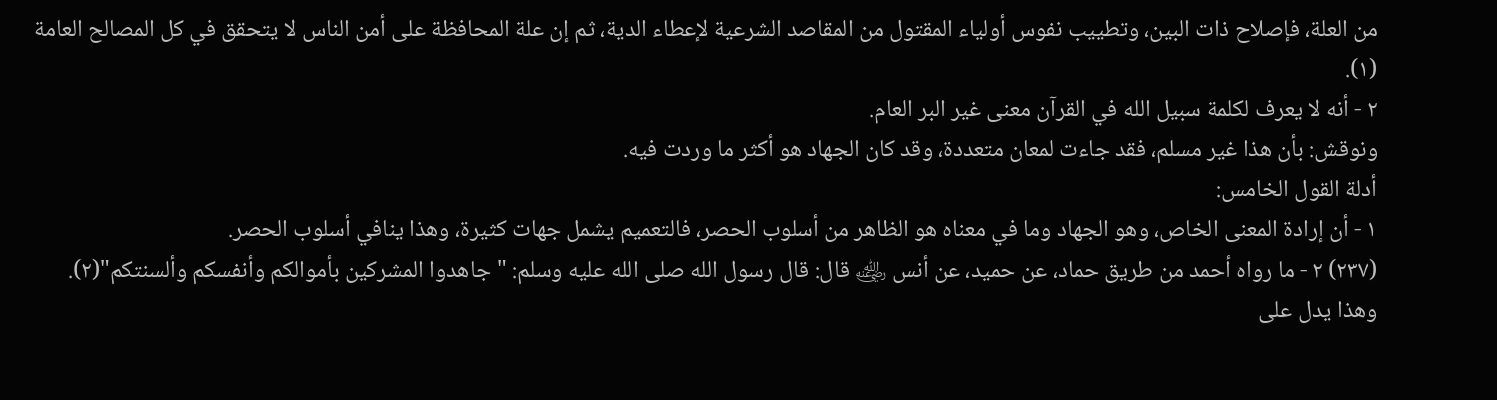من العلة، فإصلاح ذات البين، وتطييب نفوس أولياء المقتول من المقاصد الشرعية لإعطاء الدية، ثم إن علة المحافظة على أمن الناس لا يتحقق في كل المصالح العامة (١).
٢ - أنه لا يعرف لكلمة سبيل الله في القرآن معنى غير البر العام.
ونوقش: بأن هذا غير مسلم، فقد جاءت لمعان متعددة، وقد كان الجهاد هو أكثر ما وردت فيه.
أدلة القول الخامس:
١ - أن إرادة المعنى الخاص، وهو الجهاد وما في معناه هو الظاهر من أسلوب الحصر، فالتعميم يشمل جهات كثيرة، وهذا ينافي أسلوب الحصر.
(٢٣٧) ٢ - ما رواه أحمد من طريق حماد، عن حميد، عن أنس ﵁ قال: قال رسول الله صلى الله عليه وسلم: "جاهدوا المشركين بأموالكم وأنفسكم وألسنتكم"(٢).
وهذا يدل على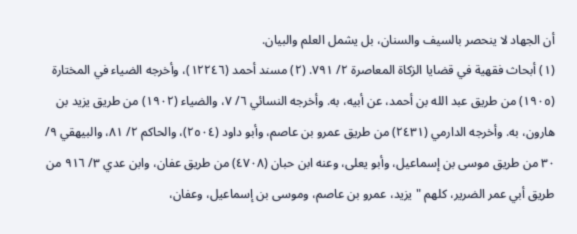أن الجهاد لا ينحصر بالسيف والسنان، بل يشمل العلم والبيان.
(١) أبحاث فقهية في قضايا الزكاة المعاصرة ٢/ ٧٩١. (٢) مسند أحمد (١٢٢٤٦)، وأخرجه الضياء في المختارة (١٩٠٥) من طريق عبد الله بن أحمد، عن أبيه، به. وأخرجه النسائي ٦/ ٧، والضياء (١٩٠٢) من طريق يزيد بن هارون، به. وأخرجه الدارمي (٢٤٣١) من طريق عمرو بن عاصم، وأبو داود (٢٥٠٤)، والحاكم ٢/ ٨١، والبيهقي ٩/ ٣٠ من طريق موسى بن إسماعيل، وأبو يعلى، وعنه ابن حبان (٤٧٠٨) من طريق عفان، وابن عدي ٣/ ٩١٦ من طريق أبي عمر الضرير، كلهم "يزيد، عمرو بن عاصم، وموسى بن إسماعيل، وعفان،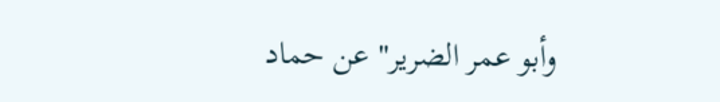وأبو عمر الضرير" عن حماد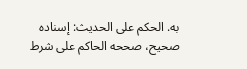به. الحكم على الحديث: إسناده صحيح، صححه الحاكم على شرط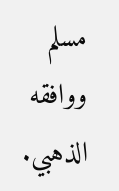مسلم ووافقه الذهبي.